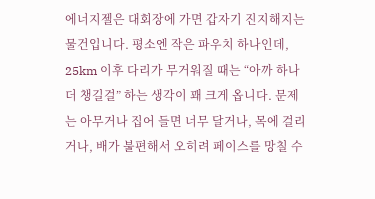에너지젤은 대회장에 가면 갑자기 진지해지는 물건입니다. 평소엔 작은 파우치 하나인데, 25km 이후 다리가 무거워질 때는 “아까 하나 더 챙길걸” 하는 생각이 꽤 크게 옵니다. 문제는 아무거나 집어 들면 너무 달거나, 목에 걸리거나, 배가 불편해서 오히려 페이스를 망칠 수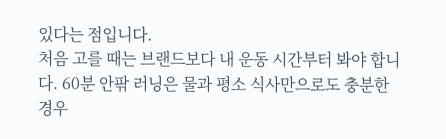있다는 점입니다.
처음 고를 때는 브랜드보다 내 운동 시간부터 봐야 합니다. 60분 안팎 러닝은 물과 평소 식사만으로도 충분한 경우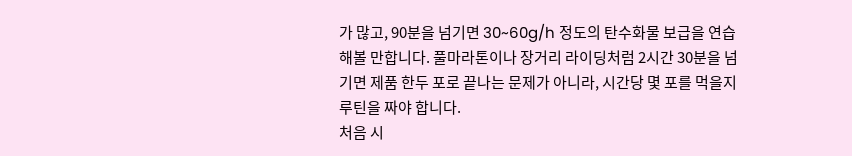가 많고, 90분을 넘기면 30~60g/h 정도의 탄수화물 보급을 연습해볼 만합니다. 풀마라톤이나 장거리 라이딩처럼 2시간 30분을 넘기면 제품 한두 포로 끝나는 문제가 아니라, 시간당 몇 포를 먹을지 루틴을 짜야 합니다.
처음 시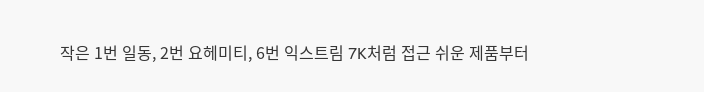작은 1번 일동, 2번 요헤미티, 6번 익스트림 7K처럼 접근 쉬운 제품부터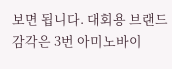보면 됩니다. 대회용 브랜드 감각은 3번 아미노바이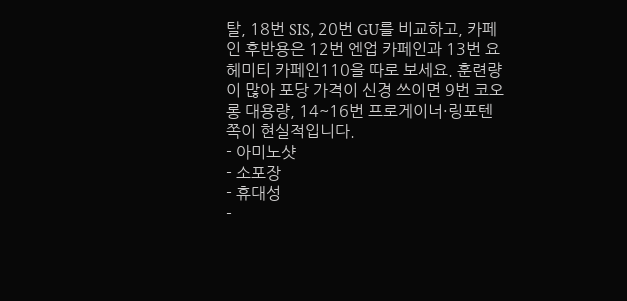탈, 18번 SIS, 20번 GU를 비교하고, 카페인 후반용은 12번 엔업 카페인과 13번 요헤미티 카페인110을 따로 보세요. 훈련량이 많아 포당 가격이 신경 쓰이면 9번 코오롱 대용량, 14~16번 프로게이너·링포텐 쪽이 현실적입니다.
- 아미노샷
- 소포장
- 휴대성
-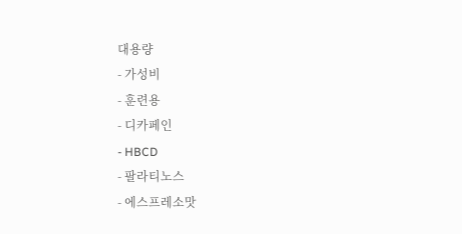대용량
- 가성비
- 훈련용
- 디카페인
- HBCD
- 팔라티노스
- 에스프레소맛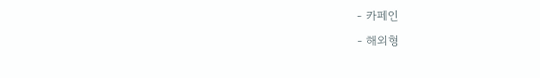- 카페인
- 해외형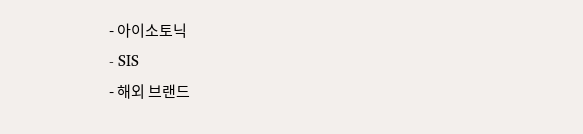- 아이소토닉
- SIS
- 해외 브랜드